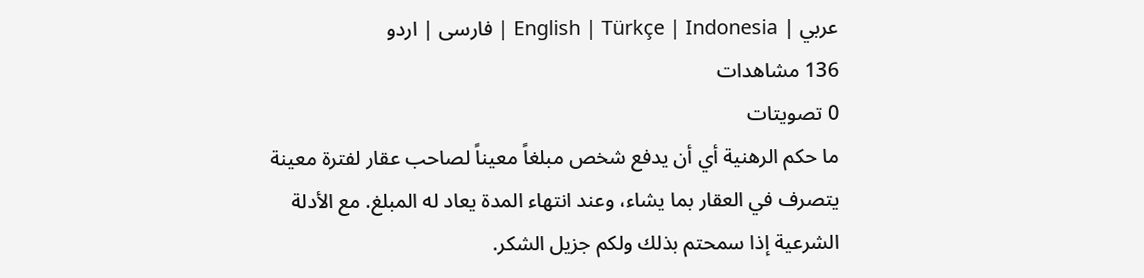عربي | English | Türkçe | Indonesia | فارسی | اردو
136 مشاهدات
0 تصويتات
ما حكم الرهنية أي أن يدفع شخص مبلغاً معيناً لصاحب عقار لفترة معينة يتصرف في العقار بما يشاء، وعند انتهاء المدة يعاد له المبلغ. مع الأدلة الشرعية إذا سمحتم بذلك ولكم جزيل الشكر.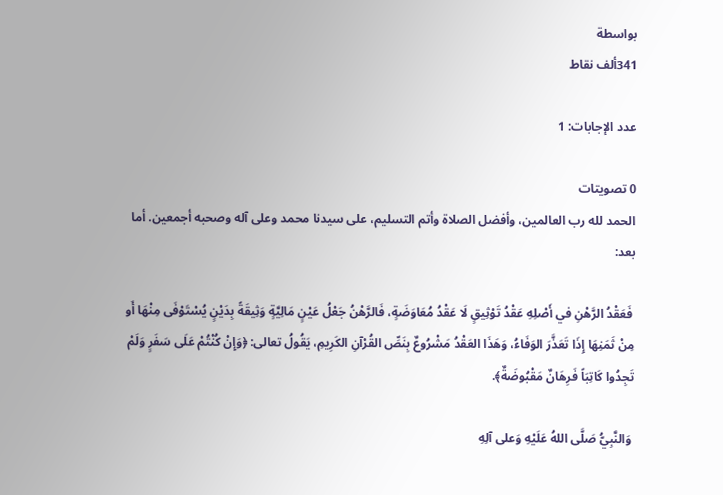بواسطة
341ألف نقاط

عدد الإجابات: 1

0 تصويتات
الحمد لله رب العالمين، وأفضل الصلاة وأتم التسليم، على سيدنا محمد وعلى آله وصحبه أجمعين. أما بعد:

 فَعَقْدُ الرَّهْنِ في أَصْلِهِ عَقْدُ تَوْثِيقٍ لَا عَقْدُ مُعَاوَضَةٍ، فَالرَّهْنُ جَعْلُ عَيْنٍ مَالِيَّةٍ وَثِيقَةً بِدَيْنٍ يُسْتَوْفَى مِنْهَا أَو مِنْ ثَمَنِهَا إِذَا تَعَذَّرَ الوَفَاءُ، وَهَذَا العَقْدُ مَشْرُوعٌ بِنَصِّ القُرْآنِ الكَرِيمِ، يَقُولُ تعالى: ﴿وَإِنْ كُنْتُمْ عَلَى سَفَرٍ وَلَمْ تَجِدُوا كَاتِبَاً فَرِهَانٌ مَقْبُوضَةٌ﴾.

 وَالنَّبِيُّ صَلَّى اللهُ عَلَيْهِ وَعلى آلِهِ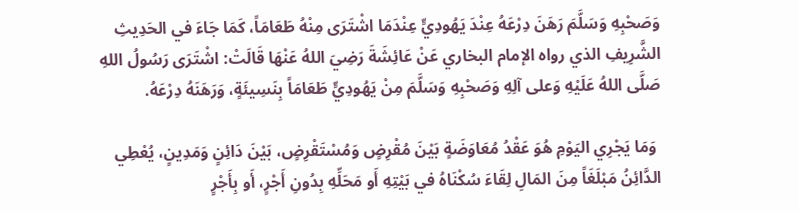وَصَحْبِهِ وَسَلَّمَ رَهَنَ دِرْعَهُ عِنْدَ يَهُودِيٍّ عِنْدَمَا اشْتَرَى مِنْهُ طَعَامَاً، كَمَا جَاءَ في الحَدِيثِ الشَّرِيفِ الذي رواه الإمام البخاري عَنْ عَائِشَةَ رَضِيَ اللهُ عَنْهَا قَالَتْ: اشْتَرَى رَسُولُ اللهِ صَلَّى اللهُ عَلَيْهِ وَعلى آلِهِ وَصَحْبِهِ وَسَلَّمَ مِنْ يَهُودِيٍّ طَعَامَاً بِنَسِيئَةٍ، وَرَهَنَهُ دِرْعَهُ.

 وَمَا يَجْرِي اليَوْمِ هُوَ عَقْدُ مُعَاوَضَةٍ بَيْنَ مُقْرِضٍ وَمُسْتَقْرِضٍ، بَيْنَ دَائِنٍ وَمَدِينٍ، يُعْطِي الدَّائِنُ مَبْلَغَاً مِنَ المَالِ لِقَاءَ سُكْنَاهُ في بَيْتِهِ أَو مَحَلِّهِ بِدُونِ أَجْرٍ، أَو بِأَجْرٍ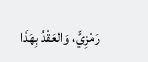رَمْزِيٍّ، وَالعَقْدُ بِهَذَا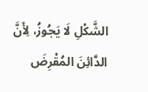الشَّكْلِ لَا يَجُوزُ، لِأَنَّ الدَّائِنَ المُقْرِضَ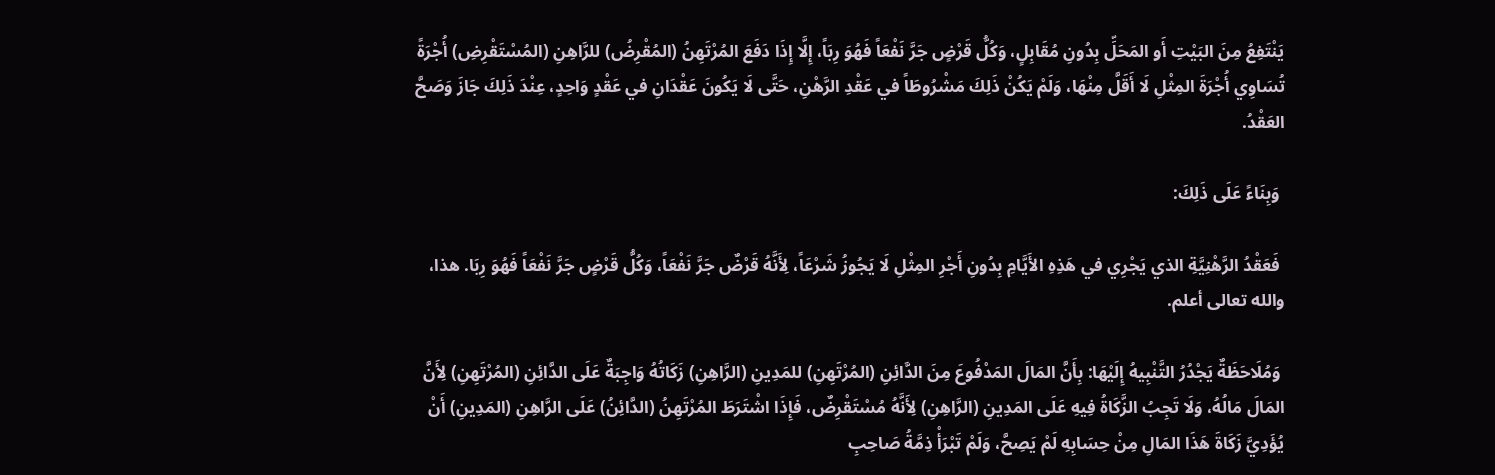يَنْتَفِعُ مِنَ البَيْتِ أَو المَحَلِّ بِدُونِ مُقَابِلٍ، وَكُلُّ قَرْضٍ جَرَّ نَفْعَاً فَهُوَ رِبَاً، إِلَّا إِذَا دَفَعَ المُرْتَهِنُ (المُقْرِضُ) للرَّاهِنِ (المُسْتَقْرِضِ) أُجْرَةً تُسَاوِي أُجْرَةَ المِثْلِ لَا أَقَلَّ مِنْهَا، وَلَمْ يَكُنْ ذَلِكَ مَشْرُوطَاً في عَقْدِ الرَّهْنِ، حَتَّى لَا يَكُونَ عَقْدَانِ في عَقْدٍ وَاحِدٍ، عِنْدَ ذَلِكَ جَازَ وَصَحَّ العَقْدُ.

 وَبِنَاءً عَلَى ذَلِكَ:

 فَعَقْدُ الرَّهْنِيَّةِ الذي يَجْرِي في هَذِهِ الأَيَّامِ بِدُونِ أَجْرِ المِثْلِ لَا يَجُوزُ شَرْعَاً، لِأَنَّهُ قَرْضٌ جَرَّ نَفْعَاً، وَكُلُّ قَرْضٍ جَرَّ نَفْعَاً فَهُوَ رِبَا. هذا، والله تعالى أعلم.

 وَمُلَاحَظَةٌ يَجْدُرُ التَّنْبِيهُ إِلَيْهَا: بِأَنَّ المَالَ المَدْفُوعَ مِنَ الدَّائِنِ (المُرْتَهِنِ) للمَدِينِ (الرَّاهِنِ) زَكَاتُهُ وَاجِبَةٌ عَلَى الدَّائِنِ (المُرْتَهِنِ) لِأَنَّ المَالَ مَالُهُ، وَلَا تَجِبُ الزَّكَاةُ فِيهِ عَلَى المَدِينِ (الرَّاهِنِ) لِأَنَّهُ مُسْتَقْرِضٌ، فَإِذَا اشْتَرَطَ المُرْتَهِنُ (الدَّائِنُ) عَلَى الرَّاهِنِ (المَدِينِ) أَنْ يُؤَدِيَّ زَكَاةَ هَذَا المَالِ مِنْ حِسَابِهِ لَمْ يَصِحَّ، وَلَمْ تَبْرَأْ ذِمَّةُ صَاحِبِ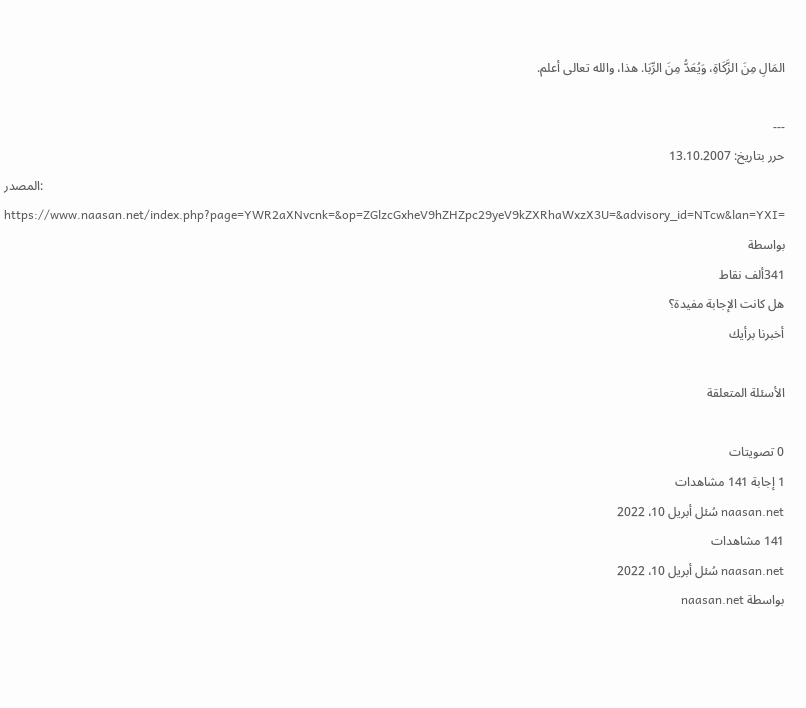المَالِ مِنَ الزَّكَاةِ، وَيُعَدُّ مِنَ الرِّبَا. هذا، والله تعالى أعلم.

---
حرر بتاريخ: 13.10.2007
المصدر: https://www.naasan.net/index.php?page=YWR2aXNvcnk=&op=ZGlzcGxheV9hZHZpc29yeV9kZXRhaWxzX3U=&advisory_id=NTcw&lan=YXI=
بواسطة
341ألف نقاط
هل كانت الإجابة مفيدة؟
أخبرنا برأيك

الأسئلة المتعلقة

0 تصويتات
1 إجابة 141 مشاهدات
naasan.net سُئل أبريل 10، 2022
141 مشاهدات
naasan.net سُئل أبريل 10، 2022
بواسطة naasan.net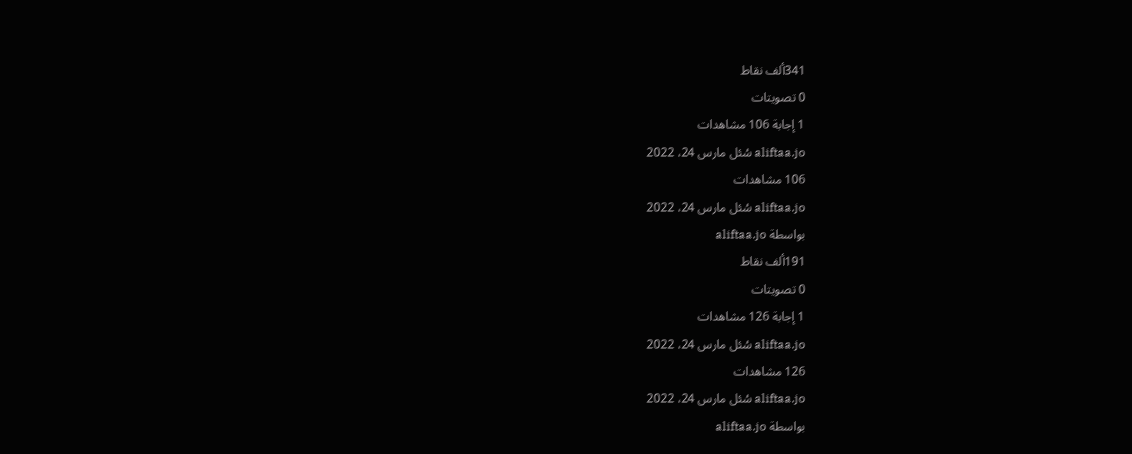341ألف نقاط
0 تصويتات
1 إجابة 106 مشاهدات
aliftaa.jo سُئل مارس 24، 2022
106 مشاهدات
aliftaa.jo سُئل مارس 24، 2022
بواسطة aliftaa.jo
191ألف نقاط
0 تصويتات
1 إجابة 126 مشاهدات
aliftaa.jo سُئل مارس 24، 2022
126 مشاهدات
aliftaa.jo سُئل مارس 24، 2022
بواسطة aliftaa.jo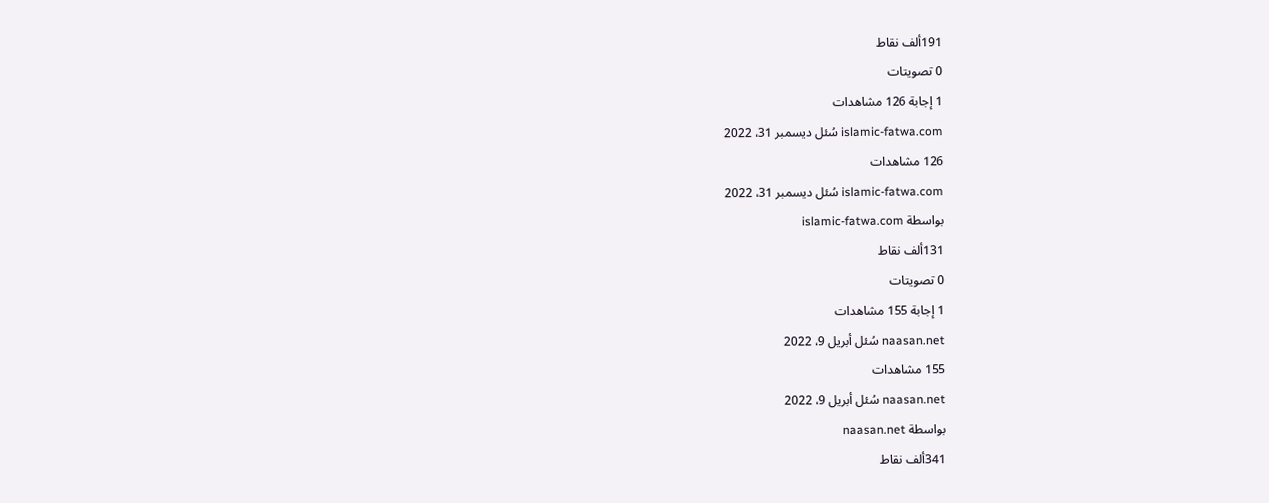191ألف نقاط
0 تصويتات
1 إجابة 126 مشاهدات
islamic-fatwa.com سُئل ديسمبر 31، 2022
126 مشاهدات
islamic-fatwa.com سُئل ديسمبر 31، 2022
بواسطة islamic-fatwa.com
131ألف نقاط
0 تصويتات
1 إجابة 155 مشاهدات
naasan.net سُئل أبريل 9، 2022
155 مشاهدات
naasan.net سُئل أبريل 9، 2022
بواسطة naasan.net
341ألف نقاط